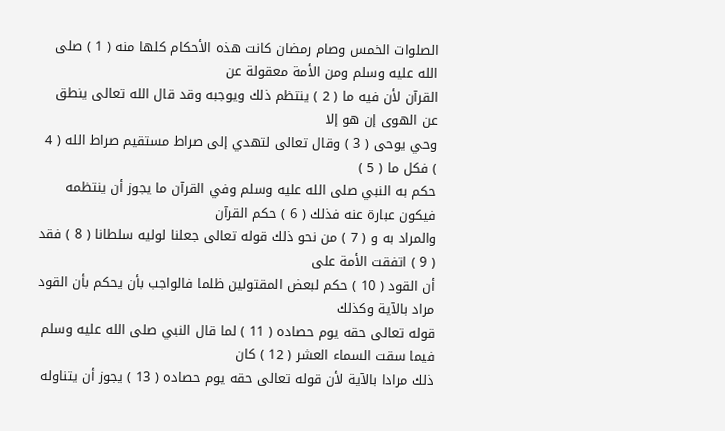الصلوات الخمس وصام رمضان كانت هذه الأحكام كلها منه ( 1 ) صلى الله عليه وسلم ومن الأمة معقولة عن
القرآن لأن فيه ما ( 2 ) ينتظم ذلك ويوجبه وقد قال الله تعالى ينطق عن الهوى إن هو إلا
وحي يوحى ( 3 ) وقال تعالى لتهدي إلى صراط مستقيم صراط الله ( 4 ) فكل ما ( 5 )
حكم به النبي صلى الله عليه وسلم وفي القرآن ما يجوز أن ينتظمه فيكون عبارة عنه فذلك ( 6 ) حكم القرآن
والمراد به و ( 7 ) من نحو ذلك قوله تعالى جعلنا لوليه سلطانا ( 8 ) فقد ( 9 ) اتفقت الأمة على
أن القود ( 10 ) حكم لبعض المقتولين ظلما فالواجب بأن يحكم بأن القود مراد بالآية وكذلك
قوله تعالى حقه يوم حصاده ( 11 ) لما قال النبي صلى الله عليه وسلم فيما سقت السماء العشر ( 12 ) كان
ذلك مرادا بالآية لأن قوله تعالى حقه يوم حصاده ( 13 ) يجوز أن يتناوله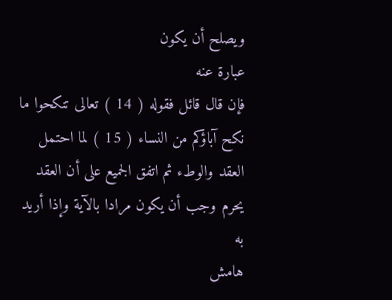ويصلح أن يكون
عبارة عنه
فإن قال قائل فقوله ( 14 ) تعالى تنكحوا ما نكح آباؤكم من النساء ( 15 ) لما احتمل
العقد والوطء ثم اتفق الجميع على أن العقد يحرم وجب أن يكون مرادا بالآية وإذا أريد به
هامش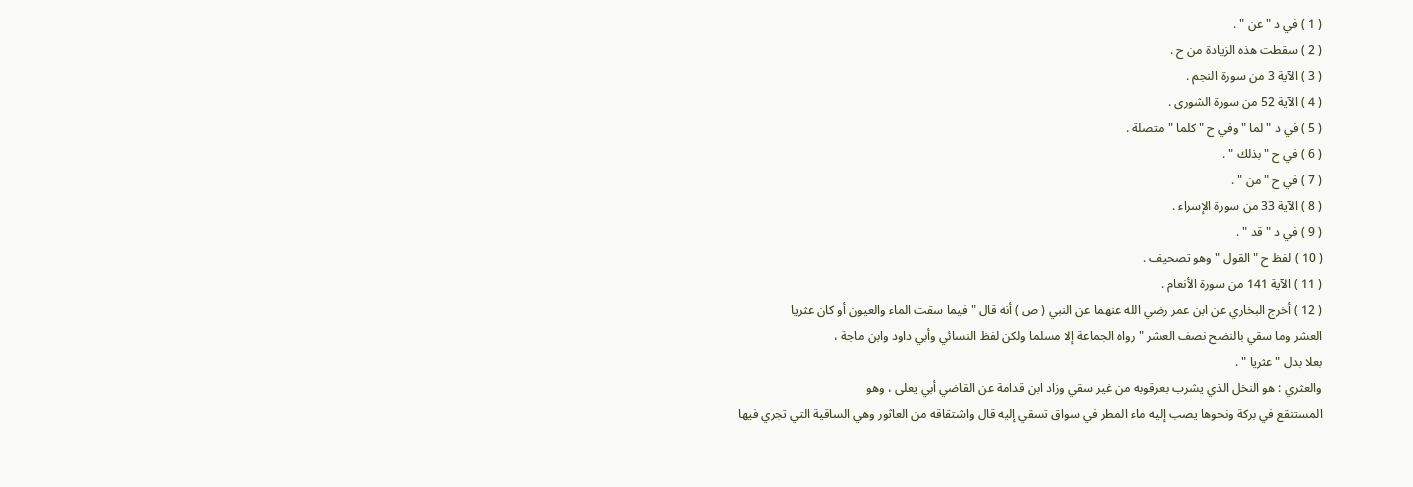( 1 ) في د " عن " .
( 2 ) سقطت هذه الزيادة من ح .
( 3 ) الآية 3 من سورة النجم .
( 4 ) الآية 52 من سورة الشورى .
( 5 ) في د " لما " وفي ح " كلما " متصلة .
( 6 ) في ح " بذلك " .
( 7 ) في ح " من " .
( 8 ) الآية 33 من سورة الإسراء .
( 9 ) في د " قد " .
( 10 ) لفظ ح " القول " وهو تصحيف .
( 11 ) الآية 141 من سورة الأنعام .
( 12 ) أخرج البخاري عن ابن عمر رضي الله عنهما عن النبي ( ص ) أنه قال " فيما سقت الماء والعيون أو كان عثريا
العشر وما سقي بالنضح نصف العشر " رواه الجماعة إلا مسلما ولكن لفظ النسائي وأبي داود وابن ماجة ،
بعلا بدل " عثريا " .
والعثري : هو النخل الذي يشرب بعرقوبه من غير سقي وزاد ابن قدامة عن القاضي أبي يعلى ، وهو
المستنقع في بركة ونحوها يصب إليه ماء المطر في سواق تسقي إليه قال واشتقاقه من العاثور وهي الساقية التي تجري فيها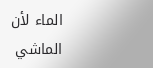الماء لأن الماشي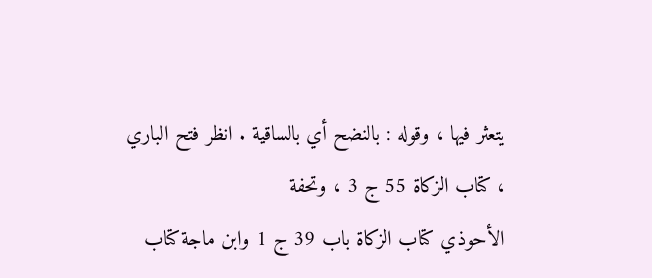يتعثر فيها ، وقوله : بالنضح أي بالساقية . انظر فتح الباري ، كتاب الزكاة 55 ج 3 ، وتحفة
الأحوذي كتاب الزكاة باب 39 ج 1 وابن ماجة كتاب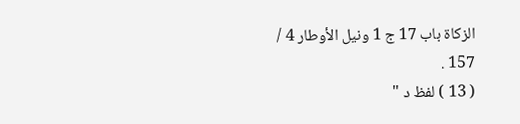الزكاة باب 17 ج 1 ونيل الأوطار 4 / 157 .
( 13 ) لفظ د "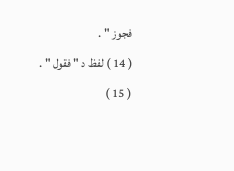فجوز " .
( 14 ) لفظ د " فقول " .
( 15 )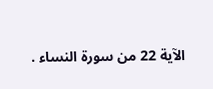الآية 22 من سورة النساء .